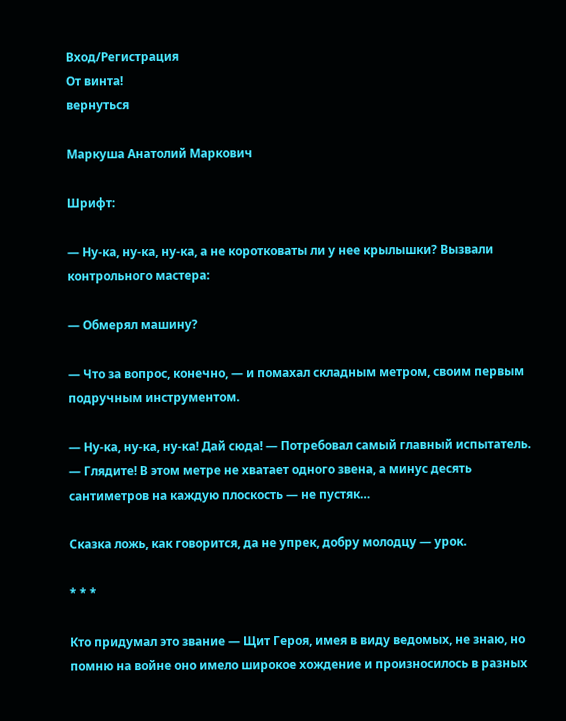Вход/Регистрация
От винта!
вернуться

Маркуша Анатолий Маркович

Шрифт:

— Ну-ка, ну-ка, ну-ка, а не коротковаты ли у нее крылышки? Вызвали контрольного мастера:

— Обмерял машину?

— Что за вопрос, конечно, — и помахал складным метром, своим первым подручным инструментом.

— Ну-ка, ну-ка, ну-ка! Дай сюда! — Потребовал самый главный испытатель. — Глядите! В этом метре не хватает одного звена, а минус десять сантиметров на каждую плоскость — не пустяк…

Сказка ложь, как говорится, да не упрек, добру молодцу — урок.

* * *

Кто придумал это звание — Щит Героя, имея в виду ведомых, не знаю, но помню на войне оно имело широкое хождение и произносилось в разных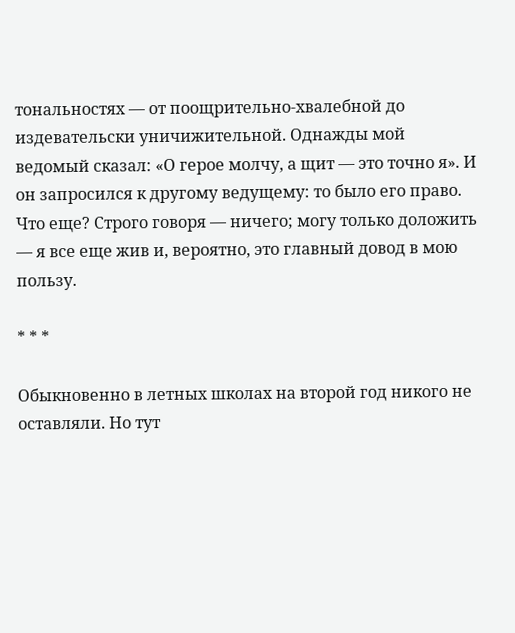тональностях — от поощрительно-хвалебной до издевательски уничижительной. Однажды мой ведомый сказал: «О герое молчу, а щит — это точно я». И он запросился к другому ведущему: то было его право. Что еще? Строго говоря — ничего; могу только доложить — я все еще жив и, вероятно, это главный довод в мою пользу.

* * *

Обыкновенно в летных школах на второй год никого не оставляли. Но тут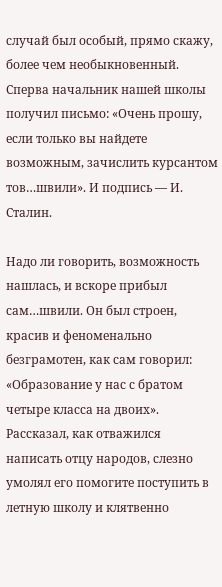случай был особый, прямо скажу, более чем необыкновенный. Сперва начальник нашей школы получил письмо: «Очень прошу, если только вы найдете возможным, зачислить курсантом тов…швили». И подпись — И. Сталин.

Надо ли говорить, возможность нашлась, и вскоре прибыл сам…швили. Он был строен, красив и феноменально безграмотен, как сам говорил: «Образование у нас с братом четыре класса на двоих». Рассказал, как отважился написать отцу народов, слезно умолял его помогите поступить в летную школу и клятвенно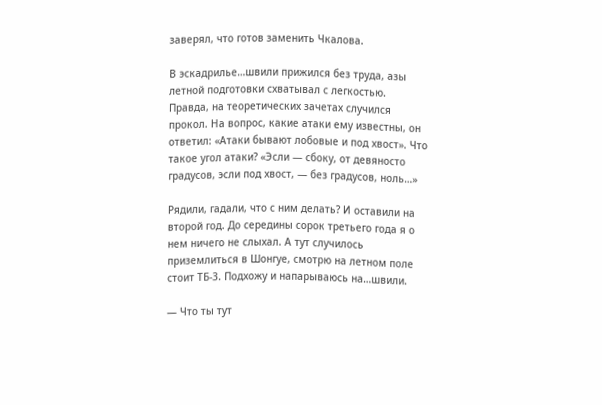заверял, что готов заменить Чкалова.

В эскадрилье…швили прижился без труда, азы летной подготовки схватывал с легкостью. Правда, на теоретических зачетах случился прокол. На вопрос, какие атаки ему известны, он ответил: «Атаки бывают лобовые и под хвост». Что такое угол атаки? «Эсли — сбоку, от девяносто градусов, эсли под хвост, — без градусов, ноль…»

Рядили, гадали, что с ним делать? И оставили на второй год. До середины сорок третьего года я о нем ничего не слыхал. А тут случилось приземлиться в Шонгуе, смотрю на летном поле стоит ТБ-3. Подхожу и напарываюсь на…швили.

— Что ты тут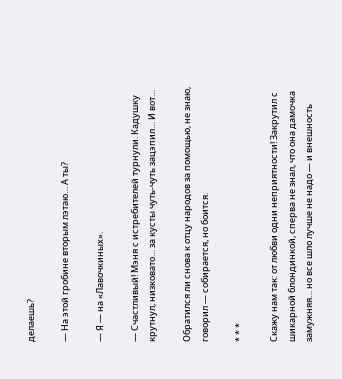делаешь?

— На этой гробине вторым лэтаю… А ты?

— Я — на «Лавочкиных».

— Счастливый! Мэня с истребителей турнули. Кадушку крутнул, низковато… за кусты чуть-чуть зацэпил… И вот…

Обратился ли снова к отцу народов за помощью, не знаю, говорил — собирается, но боится.

* * *

Скажу нам так: от любви одни неприятности! Закрутил с шикарной блондинкой, сперва не знал, что она дамочка замужняя… но все шло лучше не надо — и внешность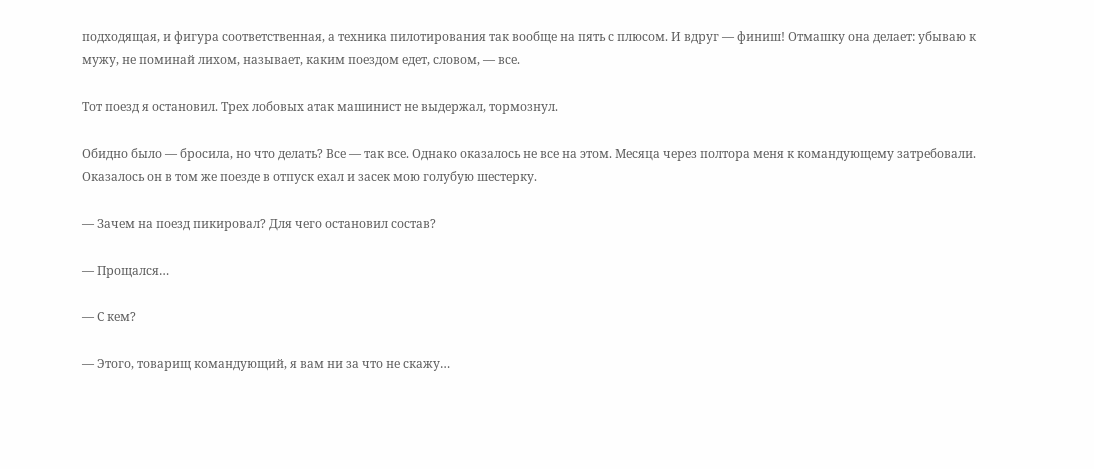подходящая, и фигура соответственная, а техника пилотирования так вообще на пять с плюсом. И вдруг — финиш! Отмашку она делает: убываю к мужу, не поминай лихом, называет, каким поездом едет, словом, — все.

Тот поезд я остановил. Трех лобовых атак машинист не выдержал, тормознул.

Обидно было — бросила, но что делать? Все — так все. Однако оказалось не все на этом. Месяца через полтора меня к командующему затребовали. Оказалось он в том же поезде в отпуск ехал и засек мою голубую шестерку.

— Зачем на поезд пикировал? Для чего остановил состав?

— Прощался…

— С кем?

— Этого, товарищ командующий, я вам ни за что не скажу…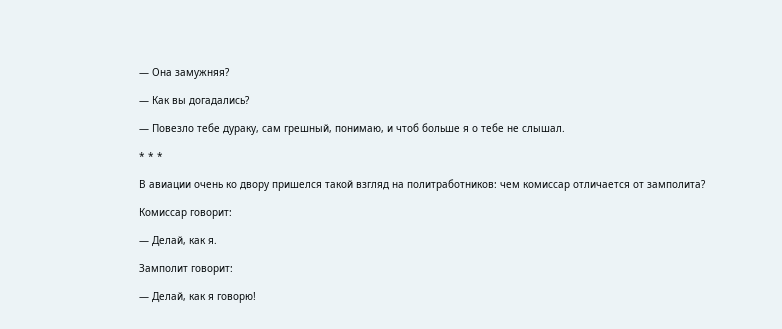— Она замужняя?

— Как вы догадались?

— Повезло тебе дураку, сам грешный, понимаю, и чтоб больше я о тебе не слышал.

* * *

В авиации очень ко двору пришелся такой взгляд на политработников: чем комиссар отличается от замполита?

Комиссар говорит:

— Делай, как я.

Замполит говорит:

— Делай, как я говорю!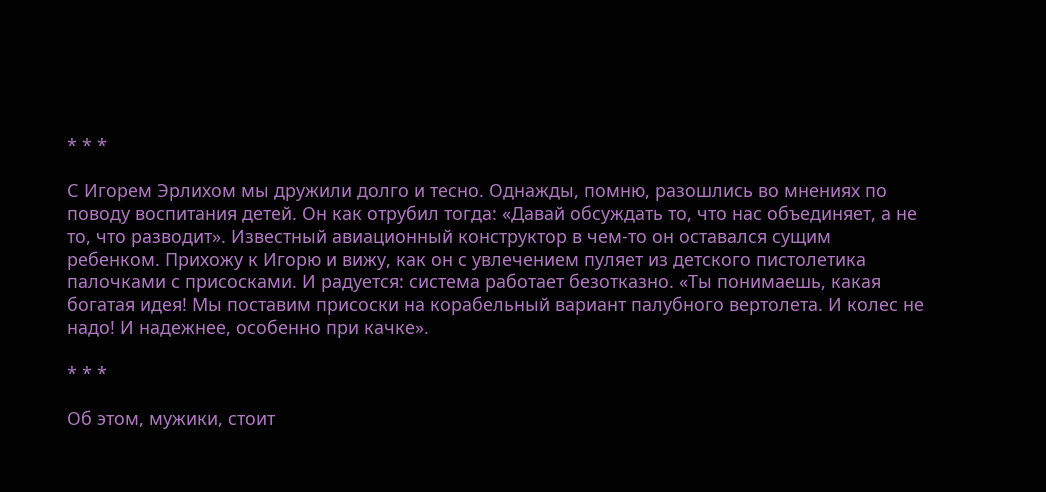* * *

С Игорем Эрлихом мы дружили долго и тесно. Однажды, помню, разошлись во мнениях по поводу воспитания детей. Он как отрубил тогда: «Давай обсуждать то, что нас объединяет, а не то, что разводит». Известный авиационный конструктор в чем-то он оставался сущим ребенком. Прихожу к Игорю и вижу, как он с увлечением пуляет из детского пистолетика палочками с присосками. И радуется: система работает безотказно. «Ты понимаешь, какая богатая идея! Мы поставим присоски на корабельный вариант палубного вертолета. И колес не надо! И надежнее, особенно при качке».

* * *

Об этом, мужики, стоит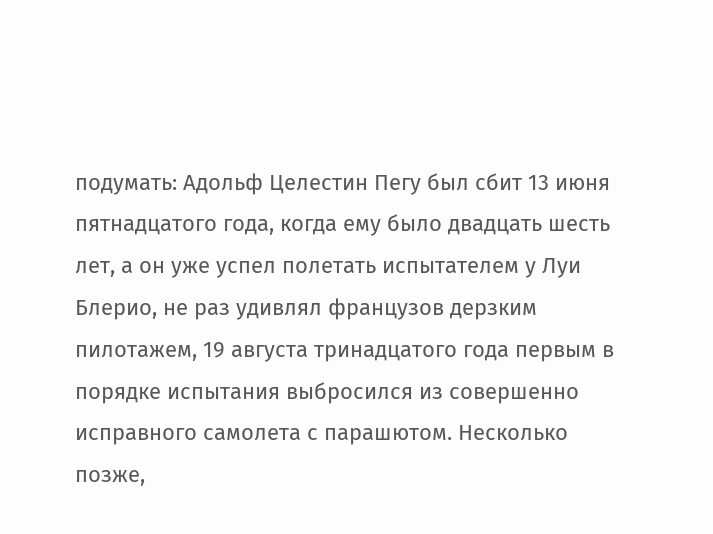подумать: Адольф Целестин Пегу был сбит 13 июня пятнадцатого года, когда ему было двадцать шесть лет, а он уже успел полетать испытателем у Луи Блерио, не раз удивлял французов дерзким пилотажем, 19 августа тринадцатого года первым в порядке испытания выбросился из совершенно исправного самолета с парашютом. Несколько позже,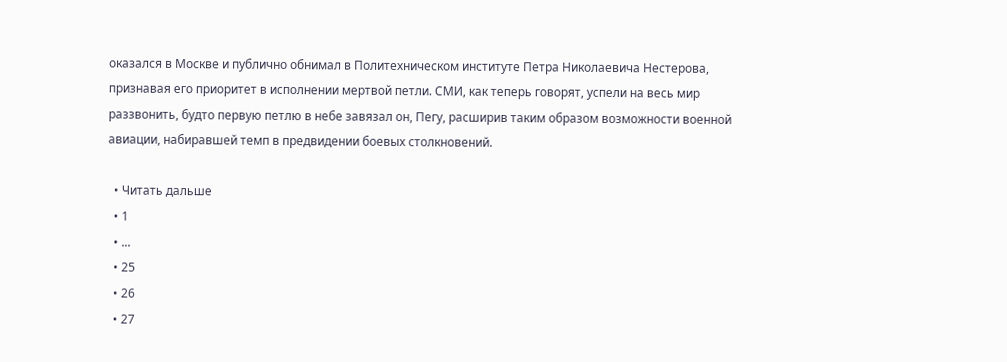оказался в Москве и публично обнимал в Политехническом институте Петра Николаевича Нестерова, признавая его приоритет в исполнении мертвой петли. СМИ, как теперь говорят, успели на весь мир раззвонить, будто первую петлю в небе завязал он, Пегу, расширив таким образом возможности военной авиации, набиравшей темп в предвидении боевых столкновений.

  • Читать дальше
  • 1
  • ...
  • 25
  • 26
  • 27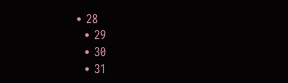• 28
  • 29
  • 30
  • 31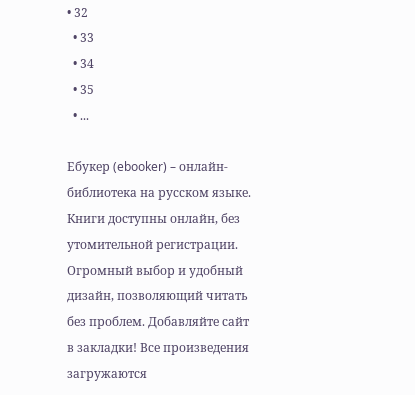• 32
  • 33
  • 34
  • 35
  • ...

Ебукер (ebooker) – онлайн-библиотека на русском языке. Книги доступны онлайн, без утомительной регистрации. Огромный выбор и удобный дизайн, позволяющий читать без проблем. Добавляйте сайт в закладки! Все произведения загружаются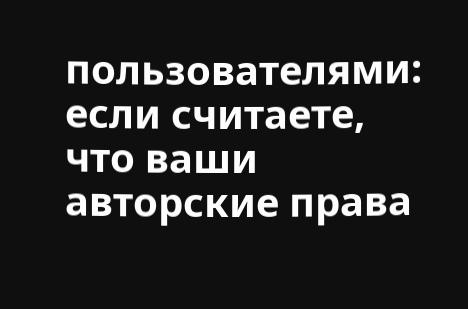пользователями: если считаете, что ваши авторские права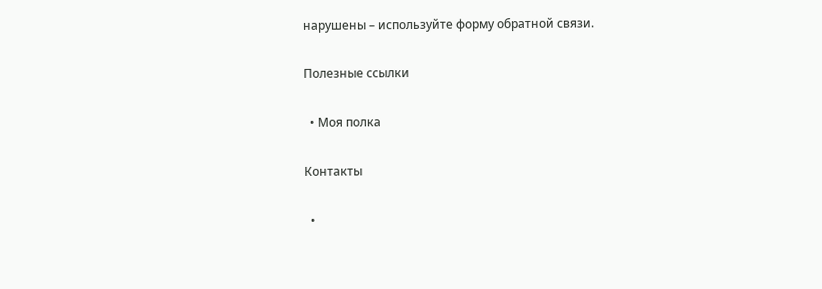нарушены – используйте форму обратной связи.

Полезные ссылки

  • Моя полка

Контакты

  •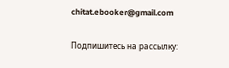chitat.ebooker@gmail.com

Подпишитесь на рассылку: